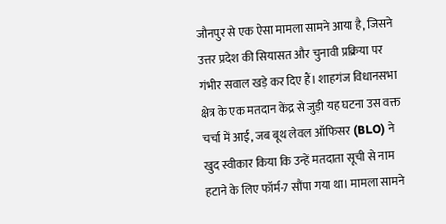जौनपुर से एक ऐसा मामला सामने आया है, जिसने उत्तर प्रदेश की सियासत और चुनावी प्रक्रिया पर गंभीर सवाल खड़े कर दिए हैं। शाहगंज विधानसभा क्षेत्र के एक मतदान केंद्र से जुड़ी यह घटना उस वक्त चर्चा में आई, जब बूथ लेवल ऑफिसर (BLO) ने खुद स्वीकार किया कि उन्हें मतदाता सूची से नाम हटाने के लिए फॉर्म-7 सौंपा गया था। मामला सामने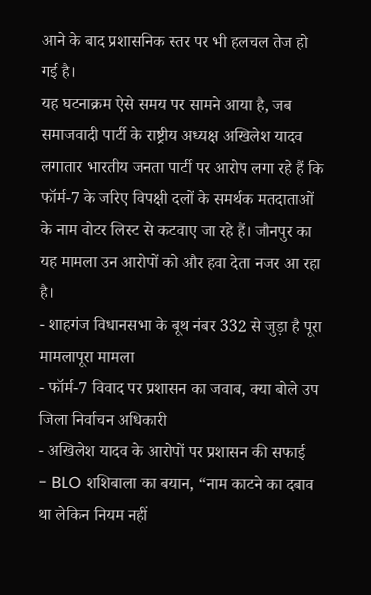आने के बाद प्रशासनिक स्तर पर भी हलचल तेज हो गई है।
यह घटनाक्रम ऐसे समय पर सामने आया है, जब समाजवादी पार्टी के राष्ट्रीय अध्यक्ष अखिलेश यादव लगातार भारतीय जनता पार्टी पर आरोप लगा रहे हैं कि फॉर्म-7 के जरिए विपक्षी दलों के समर्थक मतदाताओं के नाम वोटर लिस्ट से कटवाए जा रहे हैं। जौनपुर का यह मामला उन आरोपों को और हवा देता नजर आ रहा है।
- शाहगंज विधानसभा के बूथ नंबर 332 से जुड़ा है पूरा मामलापूरा मामला
- फॉर्म-7 विवाद पर प्रशासन का जवाब, क्या बोले उप जिला निर्वाचन अधिकारी
- अखिलेश यादव के आरोपों पर प्रशासन की सफाई
- BLO शशिबाला का बयान, “नाम काटने का दबाव था लेकिन नियम नहीं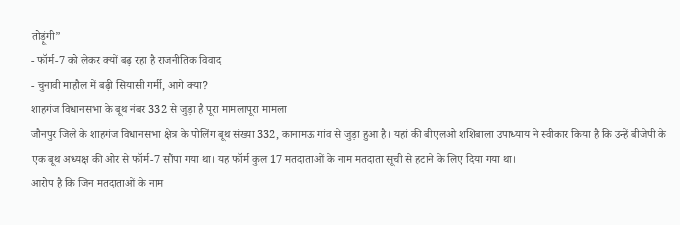तोड़ूंगी”
- फॉर्म-7 को लेकर क्यों बढ़ रहा है राजनीतिक विवाद
- चुनावी माहौल में बढ़ी सियासी गर्मी, आगे क्या?
शाहगंज विधानसभा के बूथ नंबर 332 से जुड़ा है पूरा मामलापूरा मामला
जौनपुर जिले के शाहगंज विधानसभा क्षेत्र के पोलिंग बूथ संख्या 332, कानामऊ गांव से जुड़ा हुआ है। यहां की बीएलओ शशिबाला उपाध्याय ने स्वीकार किया है कि उन्हें बीजेपी के एक बूथ अध्यक्ष की ओर से फॉर्म-7 सौंपा गया था। यह फॉर्म कुल 17 मतदाताओं के नाम मतदाता सूची से हटाने के लिए दिया गया था।
आरोप है कि जिन मतदाताओं के नाम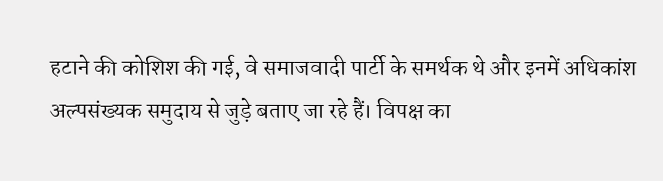हटाने की कोशिश की गई, वे समाजवादी पार्टी के समर्थक थे और इनमें अधिकांश अल्पसंख्यक समुदाय से जुड़े बताए जा रहे हैं। विपक्ष का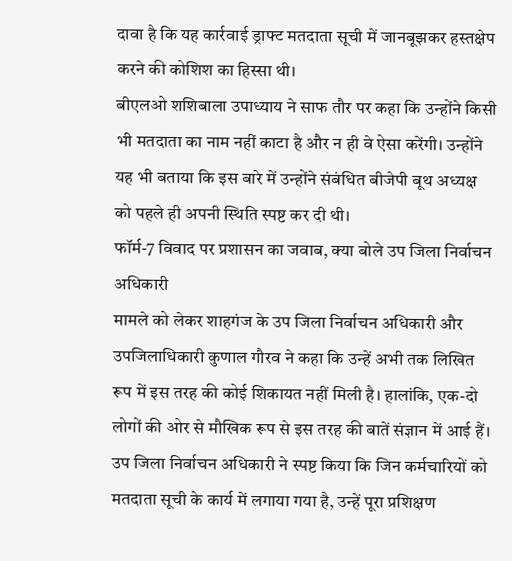दावा है कि यह कार्रवाई ड्राफ्ट मतदाता सूची में जानबूझकर हस्तक्षेप करने की कोशिश का हिस्सा थी।
बीएलओ शशिबाला उपाध्याय ने साफ तौर पर कहा कि उन्होंने किसी भी मतदाता का नाम नहीं काटा है और न ही वे ऐसा करेंगी। उन्होंने यह भी बताया कि इस बारे में उन्होंने संबंधित बीजेपी बूथ अध्यक्ष को पहले ही अपनी स्थिति स्पष्ट कर दी थी।
फॉर्म-7 विवाद पर प्रशासन का जवाब, क्या बोले उप जिला निर्वाचन अधिकारी
मामले को लेकर शाहगंज के उप जिला निर्वाचन अधिकारी और उपजिलाधिकारी कुणाल गौरव ने कहा कि उन्हें अभी तक लिखित रूप में इस तरह की कोई शिकायत नहीं मिली है। हालांकि, एक-दो लोगों की ओर से मौखिक रूप से इस तरह की बातें संज्ञान में आई हैं।
उप जिला निर्वाचन अधिकारी ने स्पष्ट किया कि जिन कर्मचारियों को मतदाता सूची के कार्य में लगाया गया है, उन्हें पूरा प्रशिक्षण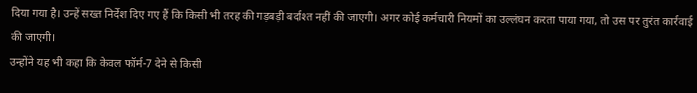दिया गया है। उन्हें सख्त निर्देश दिए गए हैं कि किसी भी तरह की गड़बड़ी बर्दाश्त नहीं की जाएगी। अगर कोई कर्मचारी नियमों का उल्लंघन करता पाया गया, तो उस पर तुरंत कार्रवाई की जाएगी।
उन्होंने यह भी कहा कि केवल फॉर्म-7 देने से किसी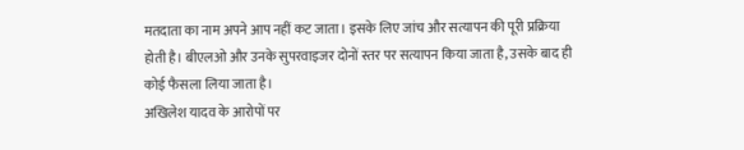मतदाता का नाम अपने आप नहीं कट जाता। इसके लिए जांच और सत्यापन की पूरी प्रक्रिया होती है। बीएलओ और उनके सुपरवाइजर दोनों स्तर पर सत्यापन किया जाता है, उसके बाद ही कोई फैसला लिया जाता है।
अखिलेश यादव के आरोपों पर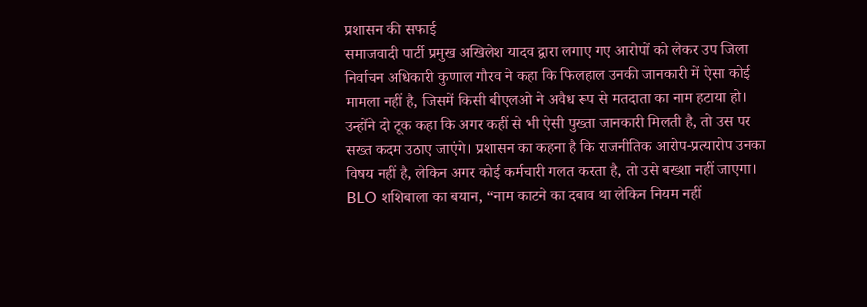प्रशासन की सफाई
समाजवादी पार्टी प्रमुख अखिलेश यादव द्वारा लगाए गए आरोपों को लेकर उप जिला निर्वाचन अधिकारी कुणाल गौरव ने कहा कि फिलहाल उनकी जानकारी में ऐसा कोई मामला नहीं है, जिसमें किसी बीएलओ ने अवैध रूप से मतदाता का नाम हटाया हो।
उन्होंने दो टूक कहा कि अगर कहीं से भी ऐसी पुख्ता जानकारी मिलती है, तो उस पर सख्त कदम उठाए जाएंगे। प्रशासन का कहना है कि राजनीतिक आरोप-प्रत्यारोप उनका विषय नहीं है, लेकिन अगर कोई कर्मचारी गलत करता है, तो उसे बख्शा नहीं जाएगा।
BLO शशिबाला का बयान, “नाम काटने का दबाव था लेकिन नियम नहीं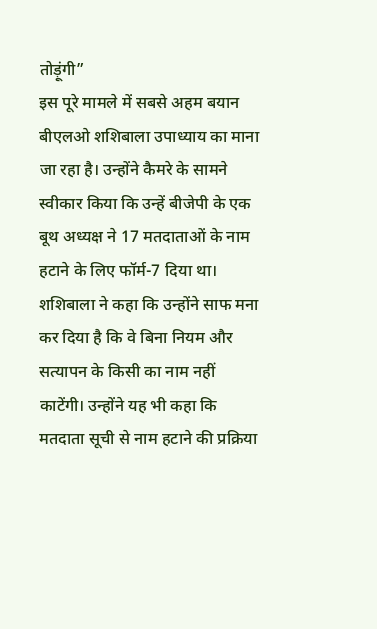तोड़ूंगी”
इस पूरे मामले में सबसे अहम बयान बीएलओ शशिबाला उपाध्याय का माना जा रहा है। उन्होंने कैमरे के सामने स्वीकार किया कि उन्हें बीजेपी के एक बूथ अध्यक्ष ने 17 मतदाताओं के नाम हटाने के लिए फॉर्म-7 दिया था।
शशिबाला ने कहा कि उन्होंने साफ मना कर दिया है कि वे बिना नियम और सत्यापन के किसी का नाम नहीं काटेंगी। उन्होंने यह भी कहा कि मतदाता सूची से नाम हटाने की प्रक्रिया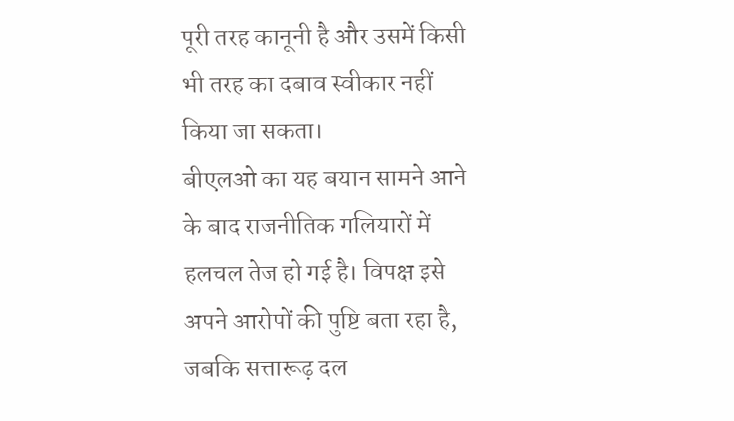पूरी तरह कानूनी है और उसमें किसी भी तरह का दबाव स्वीकार नहीं किया जा सकता।
बीएलओ का यह बयान सामने आने के बाद राजनीतिक गलियारों में हलचल तेज हो गई है। विपक्ष इसे अपने आरोपों की पुष्टि बता रहा है, जबकि सत्तारूढ़ दल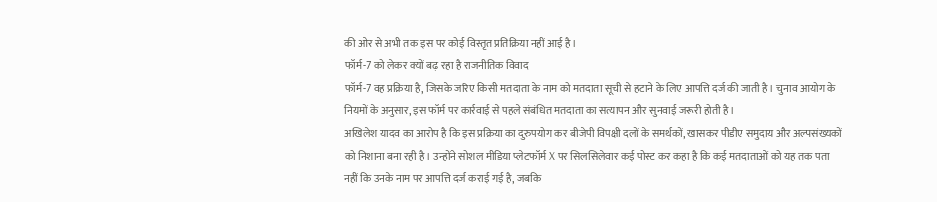की ओर से अभी तक इस पर कोई विस्तृत प्रतिक्रिया नहीं आई है।
फॉर्म-7 को लेकर क्यों बढ़ रहा है राजनीतिक विवाद
फॉर्म-7 वह प्रक्रिया है, जिसके जरिए किसी मतदाता के नाम को मतदाता सूची से हटाने के लिए आपत्ति दर्ज की जाती है। चुनाव आयोग के नियमों के अनुसार, इस फॉर्म पर कार्रवाई से पहले संबंधित मतदाता का सत्यापन और सुनवाई जरूरी होती है।
अखिलेश यादव का आरोप है कि इस प्रक्रिया का दुरुपयोग कर बीजेपी विपक्षी दलों के समर्थकों, खासकर पीडीए समुदाय और अल्पसंख्यकों को निशाना बना रही है। उन्होंने सोशल मीडिया प्लेटफॉर्म X पर सिलसिलेवार कई पोस्ट कर कहा है कि कई मतदाताओं को यह तक पता नहीं कि उनके नाम पर आपत्ति दर्ज कराई गई है, जबकि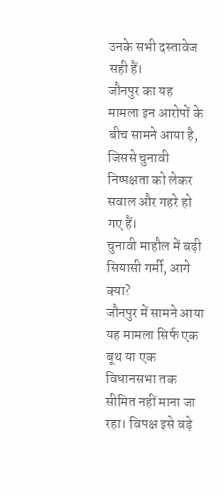उनके सभी दस्तावेज सही हैं।
जौनपुर का यह मामला इन आरोपों के बीच सामने आया है, जिससे चुनावी निष्पक्षता को लेकर सवाल और गहरे हो गए हैं।
चुनावी माहौल में बढ़ी सियासी गर्मी, आगे क्या?
जौनपुर में सामने आया यह मामला सिर्फ एक बूथ या एक विधानसभा तक सीमित नहीं माना जा रहा। विपक्ष इसे बड़े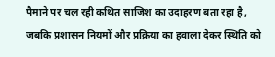पैमाने पर चल रही कथित साजिश का उदाहरण बता रहा है, जबकि प्रशासन नियमों और प्रक्रिया का हवाला देकर स्थिति को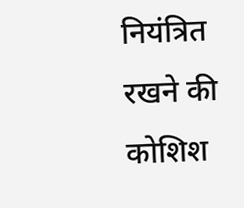नियंत्रित रखने की कोशिश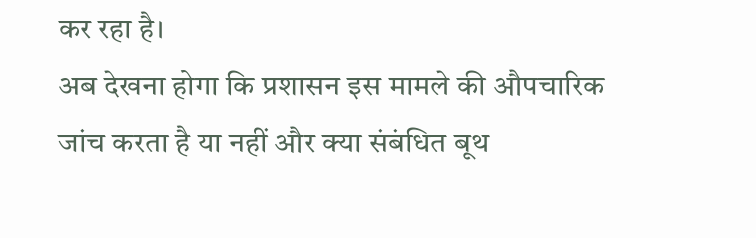कर रहा है।
अब देखना होगा कि प्रशासन इस मामले की औपचारिक जांच करता है या नहीं और क्या संबंधित बूथ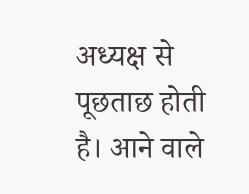अध्यक्ष से पूछताछ होती है। आने वाले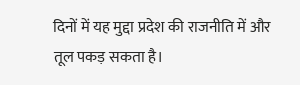दिनों में यह मुद्दा प्रदेश की राजनीति में और तूल पकड़ सकता है।